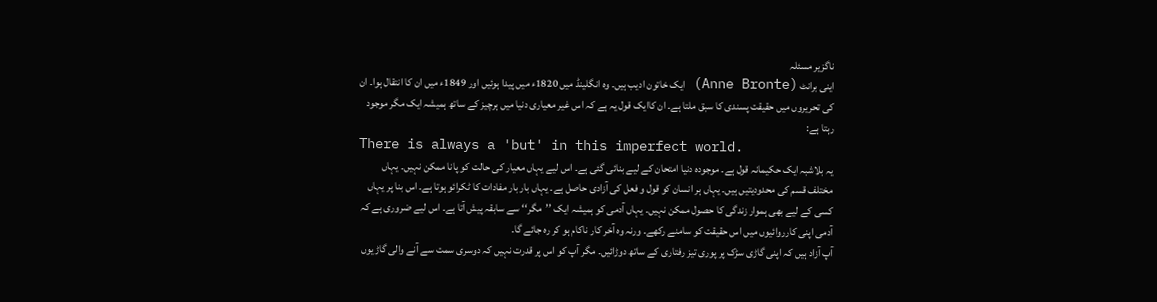ناگزیر مسئلہ
اینی برانٹ (Anne Bronte) ایک خاتون ادیب ہیں۔ وہ انگلینڈ میں 1820ء میں پیدا ہوئیں اور 1849ء میں ان کا انتقال ہوا۔ ان کی تحریروں میں حقیقت پسندی کا سبق ملتا ہے۔ ان کاایک قول یہ ہے کہ اس غیر معیاری دنیا میں ہرچیز کے ساتھ ہمیشہ ایک مگر موجود رہتا ہے:
There is always a 'but' in this imperfect world.
یہ بلاشبہ ایک حکیمانہ قول ہے۔ موجودہ دنیا امتحان کے لیے بنائی گئی ہے۔ اس لیے یہاں معیار کی حالت کو پانا ممکن نہیں۔ یہاں مختلف قسم کی محدودیتیں ہیں۔ یہاں ہر انسان کو قول و فعل کی آزادی حاصل ہے۔ یہاں بار بار مفادات کا ٹکرائو ہوتا ہے۔ اس بنا پر یہاں کسی کے لیے بھی ہموار زندگی کا حصول ممکن نہیں۔ یہاں آدمی کو ہمیشہ ایک ’’مگر‘‘ سے سابقہ پیش آتا ہے۔ اس لیے ضروری ہے کہ آدمی اپنی کارروائیوں میں اس حقیقت کو سامنے رکھے۔ ورنہ وہ آخر کار ناکام ہو کر رہ جائے گا۔
آپ آزاد ہیں کہ اپنی گاڑی سڑک پر پوری تیز رفتاری کے ساتھ دوڑائیں۔ مگر آپ کو اس پر قدرت نہیں کہ دوسری سمت سے آنے والی گاڑیوں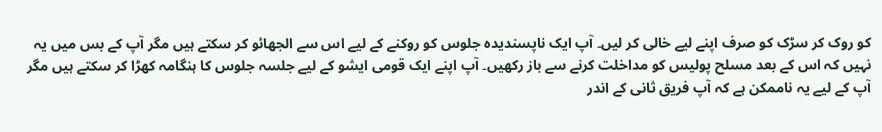کو روک کر سڑک کو صرف اپنے لیے خالی کر لیں۔ آپ ایک ناپسندیدہ جلوس کو روکنے کے لیے اس سے الجھائو کر سکتے ہیں مگر آپ کے بس میں یہ نہیں کہ اس کے بعد مسلح پولیس کو مداخلت کرنے سے باز رکھیں۔ آپ اپنے ایک قومی ایشو کے لیے جلسہ جلوس کا ہنگامہ کھڑا کر سکتے ہیں مگر آپ کے لیے یہ ناممکن ہے کہ آپ فریق ثانی کے اندر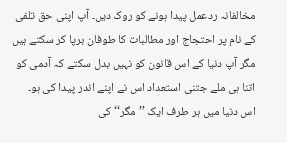مخالفانہ ردعمل پیدا ہونے کو روک دیں۔ آپ اپنی حق تلفی کے نام پر احتجاج اور مطالبات کا طوفان برپا کر سکتے ہیں مگر آپ دنیا کے اس قانون کو نہیں بدل سکتے کہ آدمی کو اتنا ہی ملے جتنی استعداد اس نے اپنے اندر پیدا کی ہو۔
اس دنیا میں ہر طرف ایک ’’مگر‘‘ کی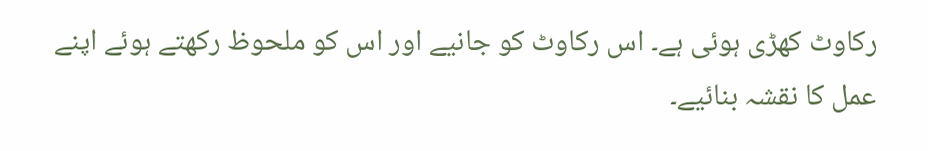رکاوٹ کھڑی ہوئی ہے۔ اس رکاوٹ کو جانیے اور اس کو ملحوظ رکھتے ہوئے اپنے عمل کا نقشہ بنائیے۔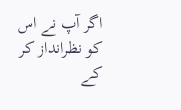اگر آپ نے اس کو نظرانداز کر کے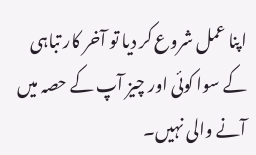اپنا عمل شروع کر دیا تو آخر کار تباہی کے سوا کوئی اور چیز آپ کے حصہ میں آنے والی نہیں۔